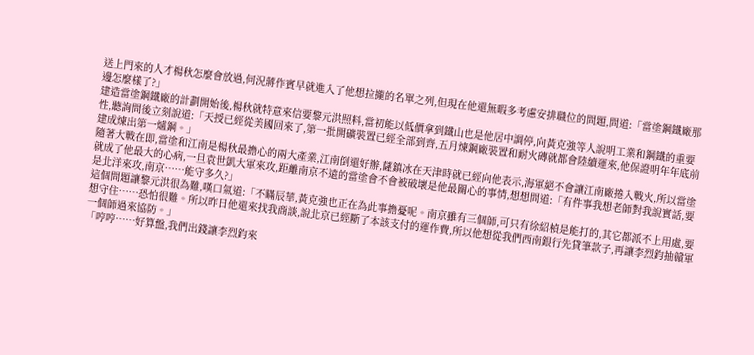送上門來的人才楊秋怎麼會放過,何況蔣作賓早就進入了他想拉攏的名單之列,但現在他還無暇多考慮安排職位的問題,問道:「當塗鋼鐵廠那邊怎麼樣了?」
建造當塗鋼鐵廠的計劃開始後,楊秋就特意來信要黎元洪照料,當初能以低價拿到鐵山也是他居中調停,向黃克強等人說明工業和鋼鐵的重要性,聽詢問後立刻說道:「天授已經從美國回來了,第一批開礦裝置已經全部到齊,五月煉鋼廠裝置和耐火磚就都會陸續運來,他保證明年年底前建成煉出第一爐鋼。」
隨著大戰在即,當塗和江南是楊秋最擔心的兩大產業,江南倒還好辦,薩鎮冰在天津時就已經向他表示,海軍絕不會讓江南廠捲入戰火,所以當塗就成了他最大的心病,一旦袁世凱大軍來攻,距離南京不遠的當塗會不會被破壞是他最關心的事情,想想問道:「有件事我想老師對我說實話,要是北洋來攻,南京……能守多久?」
這個問題讓黎元洪很為難,嘆口氣道:「不瞞辰華,黃克強也正在為此事擔憂呢。南京雖有三個師,可只有徐紹楨是能打的,其它都派不上用處,要想守住……恐怕很難。所以昨日他還來找我商談,說北京已經斷了本該支付的運作費,所以他想從我們西南銀行先貸筆款子,再讓李烈鈞抽贛軍一個師過來協防。」
「哼哼……好算盤,我們出錢讓李烈鈞來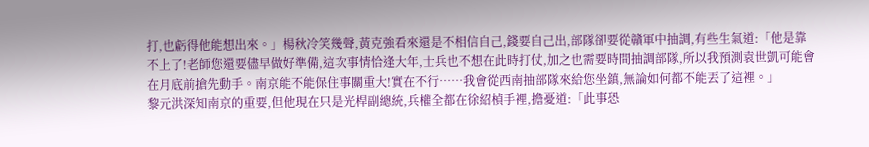打,也虧得他能想出來。」楊秋冷笑幾聲,黃克強看來還是不相信自己,錢要自己出,部隊卻要從贛軍中抽調,有些生氣道:「他是靠不上了!老師您還要儘早做好準備,這次事情恰逢大年,士兵也不想在此時打仗,加之也需要時間抽調部隊,所以我預測袁世凱可能會在月底前搶先動手。南京能不能保住事關重大!實在不行……我會從西南抽部隊來給您坐鎮,無論如何都不能丟了這裡。」
黎元洪深知南京的重要,但他現在只是光桿副總統,兵權全都在徐紹楨手裡,擔憂道:「此事恐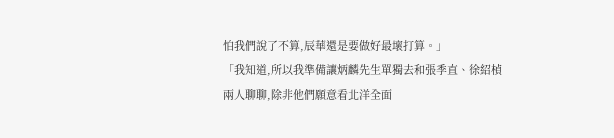怕我們說了不算,辰華還是要做好最壞打算。」
「我知道,所以我準備讓炳麟先生單獨去和張季直、徐紹楨兩人聊聊,除非他們願意看北洋全面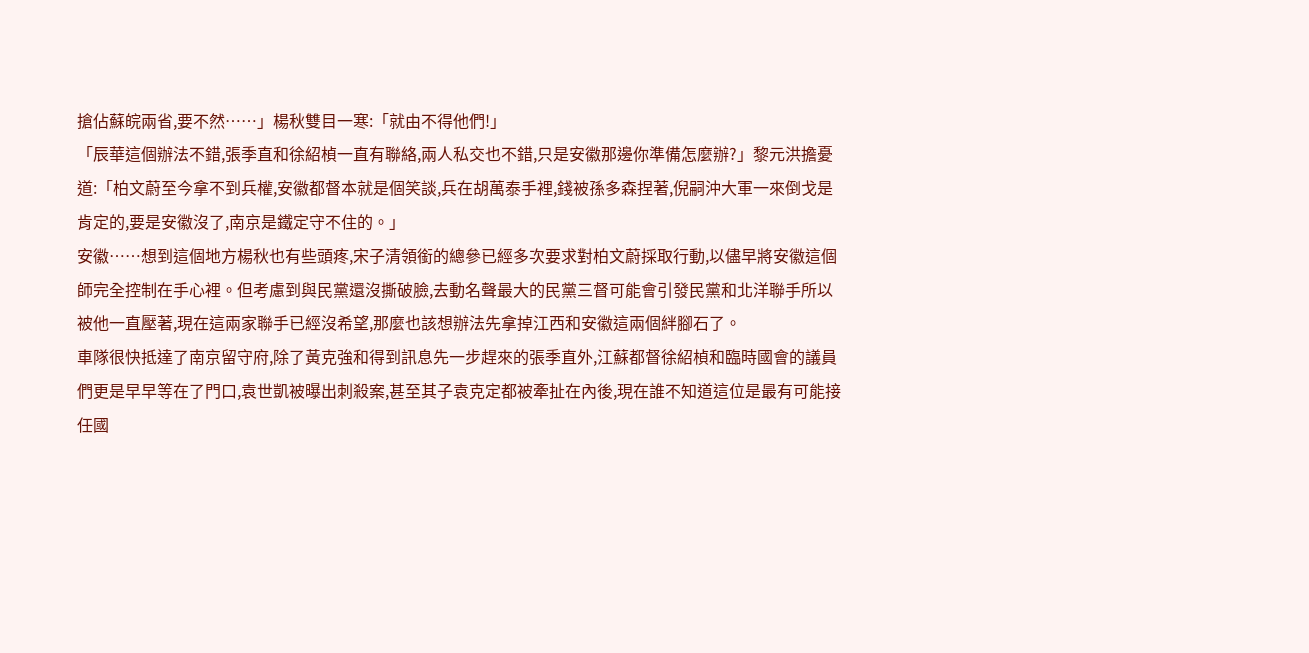搶佔蘇皖兩省,要不然……」楊秋雙目一寒:「就由不得他們!」
「辰華這個辦法不錯,張季直和徐紹楨一直有聯絡,兩人私交也不錯,只是安徽那邊你準備怎麼辦?」黎元洪擔憂道:「柏文蔚至今拿不到兵權,安徽都督本就是個笑談,兵在胡萬泰手裡,錢被孫多森捏著,倪嗣沖大軍一來倒戈是肯定的,要是安徽沒了,南京是鐵定守不住的。」
安徽……想到這個地方楊秋也有些頭疼,宋子清領銜的總參已經多次要求對柏文蔚採取行動,以儘早將安徽這個師完全控制在手心裡。但考慮到與民黨還沒撕破臉,去動名聲最大的民黨三督可能會引發民黨和北洋聯手所以被他一直壓著,現在這兩家聯手已經沒希望,那麼也該想辦法先拿掉江西和安徽這兩個絆腳石了。
車隊很快抵達了南京留守府,除了黃克強和得到訊息先一步趕來的張季直外,江蘇都督徐紹楨和臨時國會的議員們更是早早等在了門口,袁世凱被曝出刺殺案,甚至其子袁克定都被牽扯在內後,現在誰不知道這位是最有可能接任國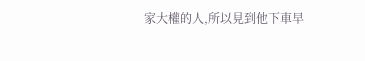家大權的人,所以見到他下車早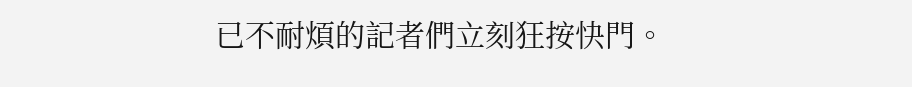已不耐煩的記者們立刻狂按快門。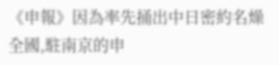《申報》因為率先捅出中日密約名燥全國,駐南京的申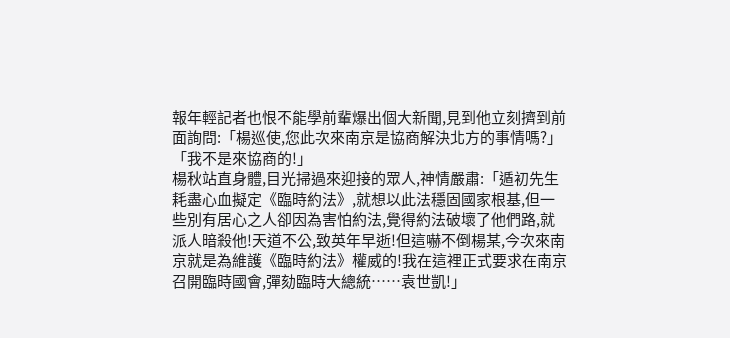報年輕記者也恨不能學前輩爆出個大新聞,見到他立刻擠到前面詢問:「楊巡使,您此次來南京是協商解決北方的事情嗎?」
「我不是來協商的!」
楊秋站直身體,目光掃過來迎接的眾人,神情嚴肅:「遁初先生耗盡心血擬定《臨時約法》,就想以此法穩固國家根基,但一些別有居心之人卻因為害怕約法,覺得約法破壞了他們路,就派人暗殺他!天道不公,致英年早逝!但這嚇不倒楊某,今次來南京就是為維護《臨時約法》權威的!我在這裡正式要求在南京召開臨時國會,彈劾臨時大總統……袁世凱!」